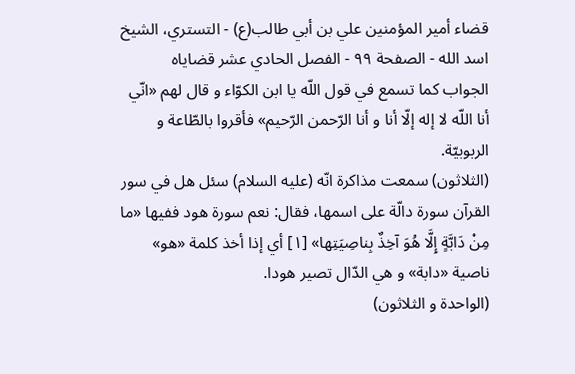قضاء أمير المؤمنين علي بن أبي طالب(ع) - التستري، الشيخ اسد الله - الصفحة ٩٩ - الفصل الحادي عشر قضاياه
الجواب كما تسمع في قول اللّه يا ابن الكوّاء و قال لهم «انّي أنا اللّه لا إله إلّا أنا و أنا الرّحمن الرّحيم» فأقروا بالطّاعة و الربوبيّة.
(الثلاثون) سمعت مذاكرة انّه (عليه السلام) سئل هل في سور القرآن سورة دالّة على اسمها، فقال: نعم سورة هود ففيها «ما مِنْ دَابَّةٍ إِلَّا هُوَ آخِذٌ بِناصِيَتِها» [١] أي إذا أخذ كلمة «هو» ناصية «دابة» و هي الدّال تصير هودا.
(الواحدة و الثلاثون)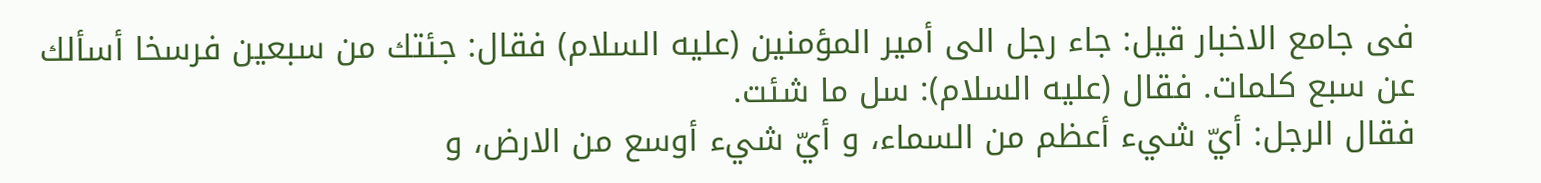فى جامع الاخبار قيل: جاء رجل الى أمير المؤمنين (عليه السلام) فقال: جئتك من سبعين فرسخا أسألك عن سبع كلمات. فقال (عليه السلام): سل ما شئت.
فقال الرجل: أيّ شيء أعظم من السماء، و أيّ شيء أوسع من الارض، و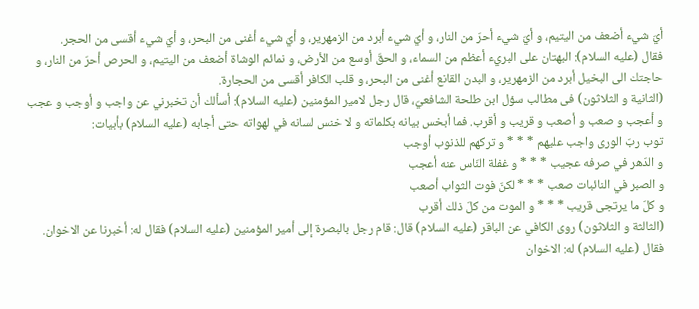أيّ شيء أضعف من اليتيم، و أيّ شيء أحرّ من النار، و أيّ شيء أبرد من الزمهرير، و أيّ شيء أغنى من البحر، و أيّ شيء أقسى من الحجر.
فقال (عليه السلام): البهتان على البريء أعظم من السماء، و الحقّ أوسع من الأرض، و نمائم الوشاة أضعف من اليتيم، و الحرص أحرّ من النار، و حاجتك الى البخيل أبرد من الزمهرير، و البدن القانع أغنى من البحر، و قلب الكافر أقسى من الحجارة.
(الثانية و الثلاثون) فى مطالب سؤل ابن طلحة الشافعيّ، قال رجل لامير المؤمنين (عليه السلام): أسألك أن تخبرني عن واجب و أوجب و عجب و أعجب و صعب و أصعب و قريب و أقرب. فما أبخس بيانه بكلماته و لا خنس لسانه في لهواته حتى أجابه (عليه السلام) بأبيات:
توب ربّ الورى واجب عليهم * * * و تركهم للذنوب أوجب
و الدّهر في صرفه عجيب * * * و غفلة النّاس عنه أعجب
و الصبر في النائبات صعب * * * لكنّ فوت الثواب أصعب
و كلّ ما يرتجى قريب * * * و الموت من كلّ ذلك أقرب
(الثالثة و الثلاثون) روى الكافي عن الباقر (عليه السلام) قال: قام رجل بالبصرة إلى أمير المؤمنين (عليه السلام) فقال له: أخبرنا عن الاخوان. فقال (عليه السلام) له: الاخوان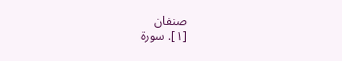صنفان
[١]. سورة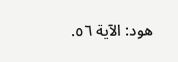هود: الآية ٥٦.